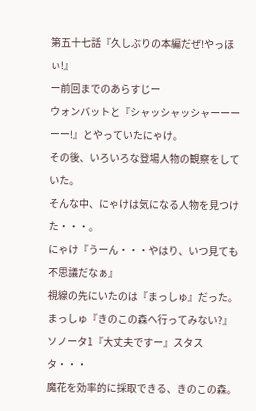第五十七話『久しぶりの本編だぜ!やっほぃ!』
ー前回までのあらすじー
ウォンバットと『シャッシャッシャーーーーー!』とやっていたにゃけ。
その後、いろいろな登場人物の観察をしていた。
そんな中、にゃけは気になる人物を見つけた・・・。
にゃけ『うーん・・・やはり、いつ見ても不思議だなぁ』
視線の先にいたのは『まっしゅ』だった。
まっしゅ『きのこの森へ行ってみない?』
ソノータ1『大丈夫ですー』スタスタ・・・
魔花を効率的に採取できる、きのこの森。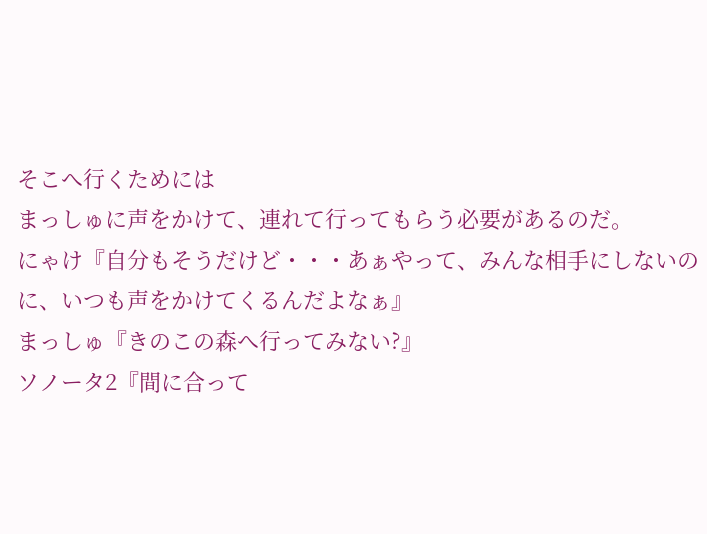そこへ行くためには
まっしゅに声をかけて、連れて行ってもらう必要があるのだ。
にゃけ『自分もそうだけど・・・あぁやって、みんな相手にしないのに、いつも声をかけてくるんだよなぁ』
まっしゅ『きのこの森へ行ってみない?』
ソノータ2『間に合って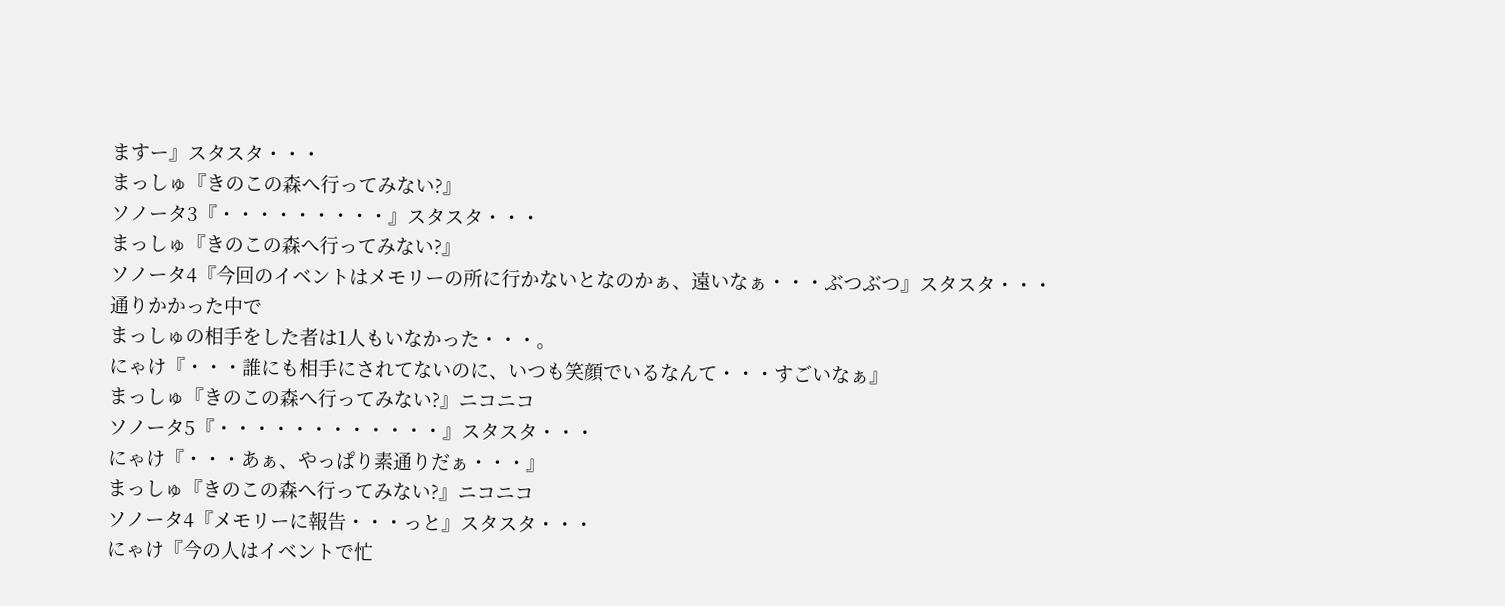ますー』スタスタ・・・
まっしゅ『きのこの森へ行ってみない?』
ソノータ3『・・・・・・・・・』スタスタ・・・
まっしゅ『きのこの森へ行ってみない?』
ソノータ4『今回のイベントはメモリーの所に行かないとなのかぁ、遠いなぁ・・・ぶつぶつ』スタスタ・・・
通りかかった中で
まっしゅの相手をした者は1人もいなかった・・・。
にゃけ『・・・誰にも相手にされてないのに、いつも笑顔でいるなんて・・・すごいなぁ』
まっしゅ『きのこの森へ行ってみない?』ニコニコ
ソノータ5『・・・・・・・・・・・・』スタスタ・・・
にゃけ『・・・あぁ、やっぱり素通りだぁ・・・』
まっしゅ『きのこの森へ行ってみない?』ニコニコ
ソノータ4『メモリーに報告・・・っと』スタスタ・・・
にゃけ『今の人はイベントで忙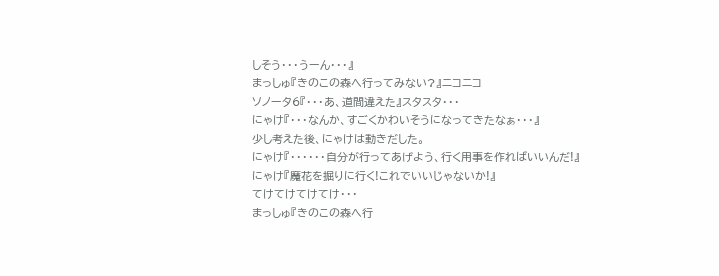しそう・・・うーん・・・』
まっしゅ『きのこの森へ行ってみない?』ニコニコ
ソノータ6『・・・あ、道間違えた』スタスタ・・・
にゃけ『・・・なんか、すごくかわいそうになってきたなぁ・・・』
少し考えた後、にゃけは動きだした。
にゃけ『・・・・・・自分が行ってあげよう、行く用事を作ればいいんだ!』
にゃけ『魔花を掘りに行く!これでいいじゃないか!』
てけてけてけてけ・・・
まっしゅ『きのこの森へ行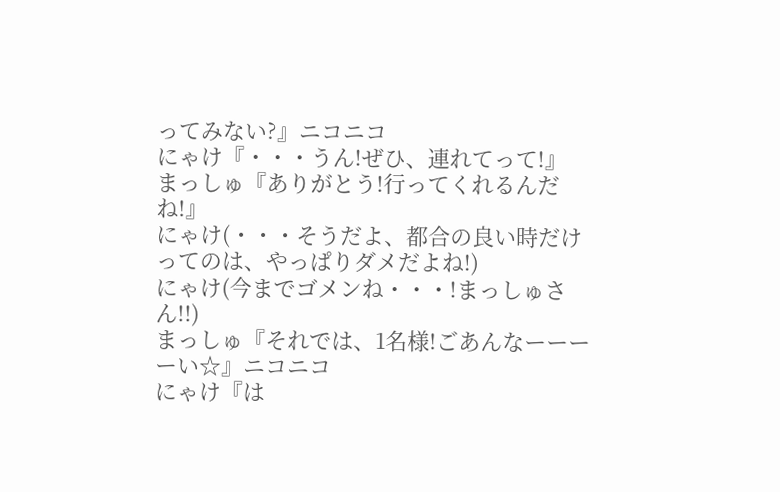ってみない?』ニコニコ
にゃけ『・・・うん!ぜひ、連れてって!』
まっしゅ『ありがとう!行ってくれるんだね!』
にゃけ(・・・そうだよ、都合の良い時だけってのは、やっぱりダメだよね!)
にゃけ(今までゴメンね・・・!まっしゅさん!!)
まっしゅ『それでは、1名様!ごあんなーーーーい☆』ニコニコ
にゃけ『は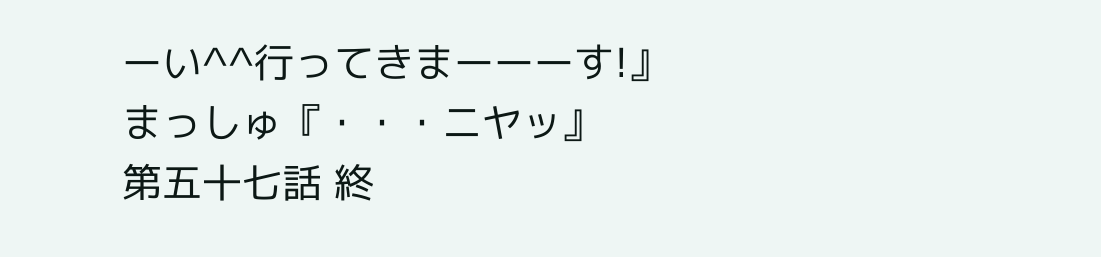ーい^^行ってきまーーーす!』
まっしゅ『・・・ニヤッ』
第五十七話 終